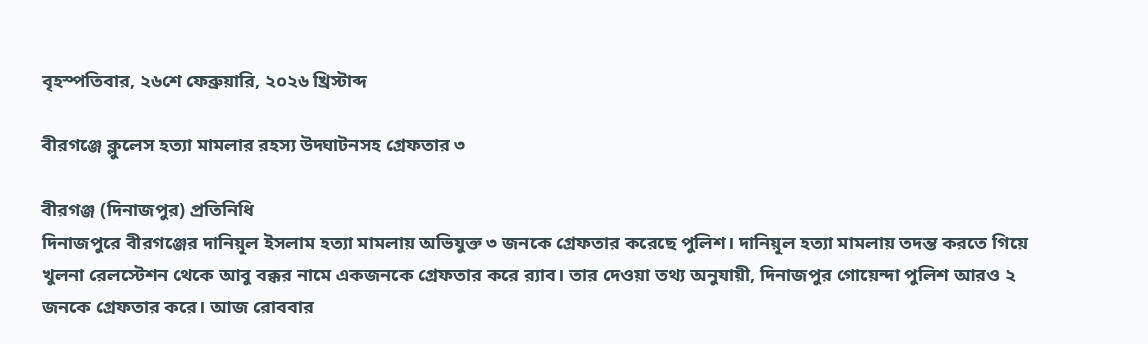বৃহস্পতিবার, ২৬শে ফেব্রুয়ারি, ২০২৬ খ্রিস্টাব্দ

বীরগঞ্জে ক্লুলেস হত্যা মামলার রহস্য উদ্ঘাটনসহ গ্রেফতার ৩

বীরগঞ্জ (দিনাজপুর) প্রতিনিধি
দিনাজপুরে বীরগঞ্জের দানিয়ূল ইসলাম হত্যা মামলায় অভিযুক্ত ৩ জনকে গ্রেফতার করেছে পুলিশ। দানিয়ূল হত্যা মামলায় তদন্ত করতে গিয়ে খুলনা রেলস্টেশন থেকে আবু বক্কর নামে একজনকে গ্রেফতার করে র‌্যাব। তার দেওয়া তথ্য অনুযায়ী, দিনাজপুর গোয়েন্দা পুলিশ আরও ২ জনকে গ্রেফতার করে। আজ রোববার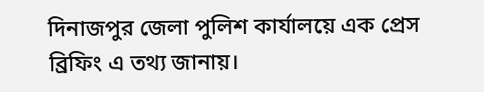দিনাজপুর জেলা পুলিশ কার্যালয়ে এক প্রেস ব্রিফিং এ তথ্য জানায়।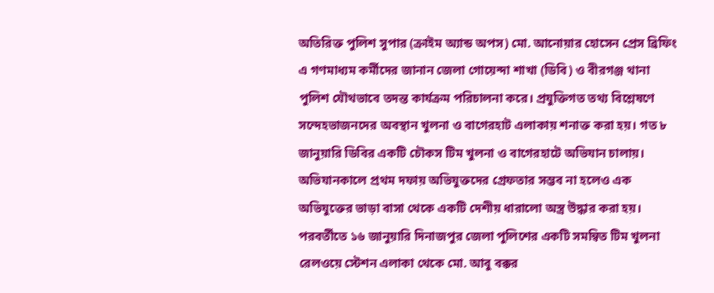অতিরিক্ত পুলিশ সুপার (ক্রাইম অ্যান্ড অপস) মো. আনোয়ার হোসেন প্রেস ব্রিফিং এ গণমাধ্যম কর্মীদের জানান জেলা গোয়েন্দা শাখা (ডিবি) ও বীরগঞ্জ থানা পুলিশ যৌথভাবে তদন্ত কার্যক্রম পরিচালনা করে। প্রযুক্তিগত তথ্য বিশ্লেষণে সন্দেহভাজনদের অবস্থান খুলনা ও বাগেরহাট এলাকায় শনাক্ত করা হয়। গত ৮ জানুয়ারি ডিবির একটি চৌকস টিম খুলনা ও বাগেরহাটে অভিযান চালায়। অভিযানকালে প্রথম দফায় অভিযুক্তদের গ্রেফতার সম্ভব না হলেও এক অভিযুক্তের ভাড়া বাসা থেকে একটি দেশীয় ধারালো অস্ত্র উদ্ধার করা হয়। পরবর্তীতে ১৬ জানুয়ারি দিনাজপুর জেলা পুলিশের একটি সমন্বিত টিম খুলনা রেলওয়ে স্টেশন এলাকা থেকে মো. আবু বক্কর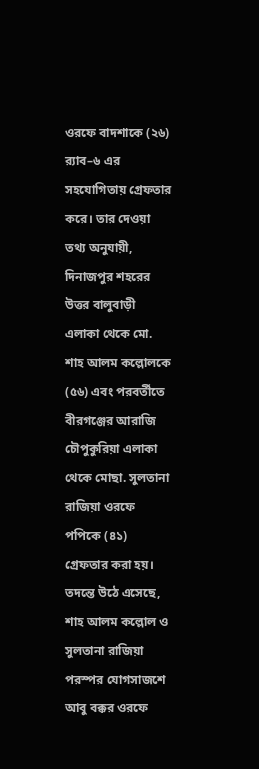ওরফে বাদশাকে (২৬) র‌্যাব–৬ এর সহযোগিতায় গ্রেফতার করে। তার দেওয়া তথ্য অনুযায়ী, দিনাজপুর শহরের উত্তর বালুবাড়ী এলাকা থেকে মো. শাহ আলম কল্লোলকে (৫৬) এবং পরবর্তীতে বীরগঞ্জের আরাজি চৌপুকুরিয়া এলাকা থেকে মোছা. সুলতানা রাজিয়া ওরফে পপিকে (৪১) গ্রেফতার করা হয়।
তদন্তে উঠে এসেছে, শাহ আলম কল্লোল ও সুলতানা রাজিয়া পরস্পর যোগসাজশে আবু বক্কর ওরফে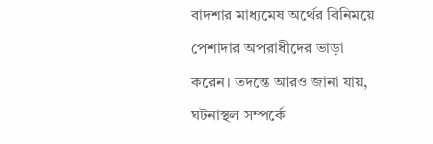বাদশার মাধ্যমেষ অর্থের বিনিময়ে পেশাদার অপরাধীদের ভাড়া করেন। তদন্তে আরও জানা যায়, ঘটনাস্থল সম্পর্কে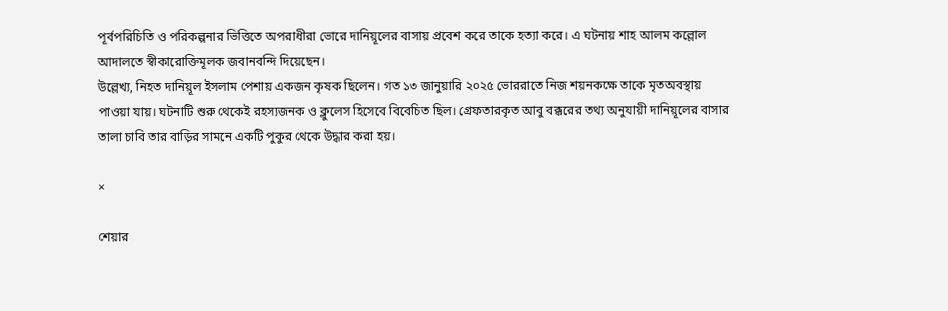পূর্বপরিচিতি ও পরিকল্পনার ভিত্তিতে অপরাধীরা ভোরে দানিয়ূলের বাসায় প্রবেশ করে তাকে হত্যা করে। এ ঘটনায় শাহ আলম কল্লোল আদালতে স্বীকারোক্তিমূলক জবানবন্দি দিয়েছেন।
উল্লেখ্য, নিহত দানিয়ূল ইসলাম পেশায় একজন কৃষক ছিলেন। গত ১৩ জানুয়ারি ২০২৫ ভোররাতে নিজ শয়নকক্ষে তাকে মৃতঅবস্থায় পাওয়া যায়। ঘটনাটি শুরু থেকেই রহস্যজনক ও ক্লুলেস হিসেবে বিবেচিত ছিল। গ্রেফতারকৃত আবু বক্করের তথ্য অনুযায়ী দানিয়ূলের বাসার তালা চাবি তার বাড়ির সামনে একটি পুকুর থেকে উদ্ধার করা হয়।

×

শেয়ার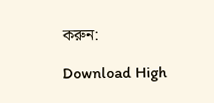করুন:

Download High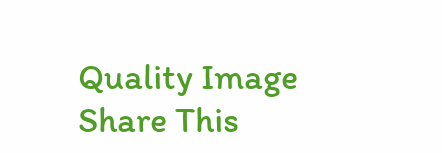Quality Image
Share This